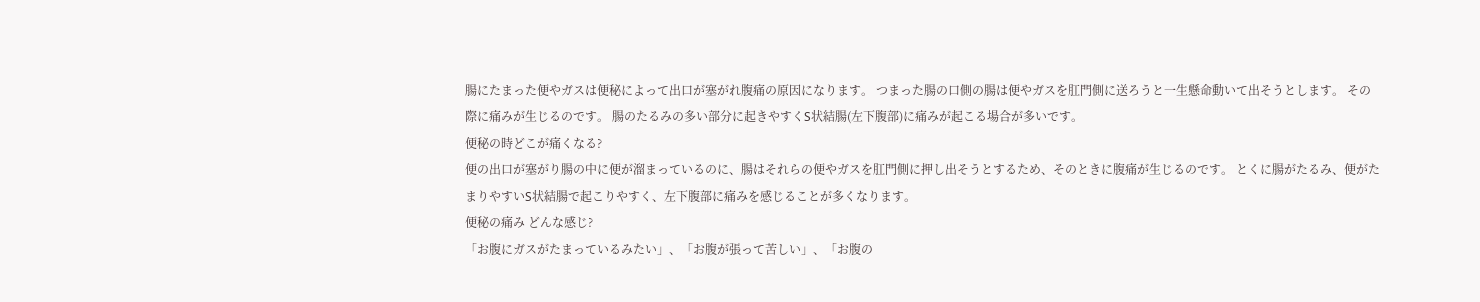腸にたまった便やガスは便秘によって出口が塞がれ腹痛の原因になります。 つまった腸の口側の腸は便やガスを肛門側に送ろうと一生懸命動いて出そうとします。 その際に痛みが生じるのです。 腸のたるみの多い部分に起きやすくS状結腸(左下腹部)に痛みが起こる場合が多いです。
便秘の時どこが痛くなる?
便の出口が塞がり腸の中に便が溜まっているのに、腸はそれらの便やガスを肛門側に押し出そうとするため、そのときに腹痛が生じるのです。 とくに腸がたるみ、便がたまりやすいS状結腸で起こりやすく、左下腹部に痛みを感じることが多くなります。
便秘の痛み どんな感じ?
「お腹にガスがたまっているみたい」、「お腹が張って苦しい」、「お腹の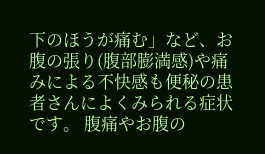下のほうが痛む」など、お腹の張り(腹部膨満感)や痛みによる不快感も便秘の患者さんによくみられる症状です。 腹痛やお腹の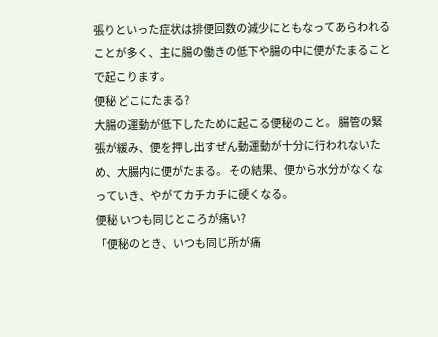張りといった症状は排便回数の減少にともなってあらわれることが多く、主に腸の働きの低下や腸の中に便がたまることで起こります。
便秘 どこにたまる?
大腸の運動が低下したために起こる便秘のこと。 腸管の緊張が緩み、便を押し出すぜん動運動が十分に行われないため、大腸内に便がたまる。 その結果、便から水分がなくなっていき、やがてカチカチに硬くなる。
便秘 いつも同じところが痛い?
「便秘のとき、いつも同じ所が痛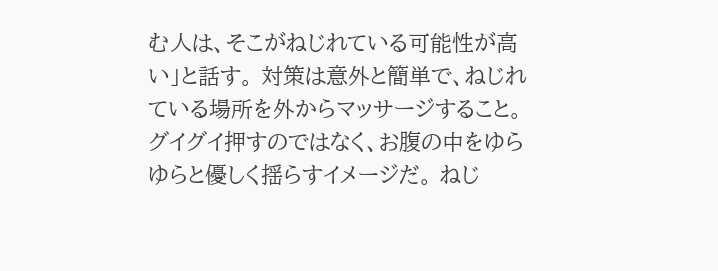む人は、そこがねじれている可能性が高い」と話す。 対策は意外と簡単で、ねじれている場所を外からマッサージすること。 グイグイ押すのではなく、お腹の中をゆらゆらと優しく揺らすイメージだ。 ねじ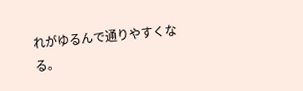れがゆるんで通りやすくなる。